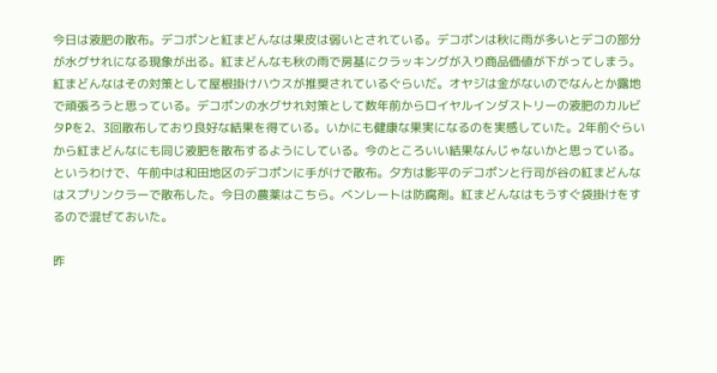今日は液肥の散布。デコポンと紅まどんなは果皮は弱いとされている。デコポンは秋に雨が多いとデコの部分が水グサれになる現象が出る。紅まどんなも秋の雨で房基にクラッキングが入り商品価値が下がってしまう。紅まどんなはその対策として屋根掛けハウスが推奨されているぐらいだ。オヤジは金がないのでなんとか露地で頑張ろうと思っている。デコポンの水グサれ対策として数年前からロイヤルインダストリーの液肥のカルビタPを2、3回散布しており良好な結果を得ている。いかにも健康な果実になるのを実感していた。2年前ぐらいから紅まどんなにも同じ液肥を散布するようにしている。今のところいい結果なんじゃないかと思っている。というわけで、午前中は和田地区のデコポンに手がけで散布。夕方は影平のデコポンと行司が谷の紅まどんなはスプリンクラーで散布した。今日の農薬はこちら。ベンレートは防腐剤。紅まどんなはもうすぐ袋掛けをするので混ぜておいた。

昨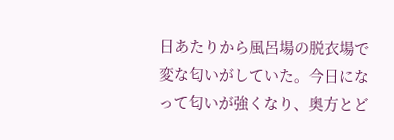日あたりから風呂場の脱衣場で変な匂いがしていた。今日になって匂いが強くなり、奥方とど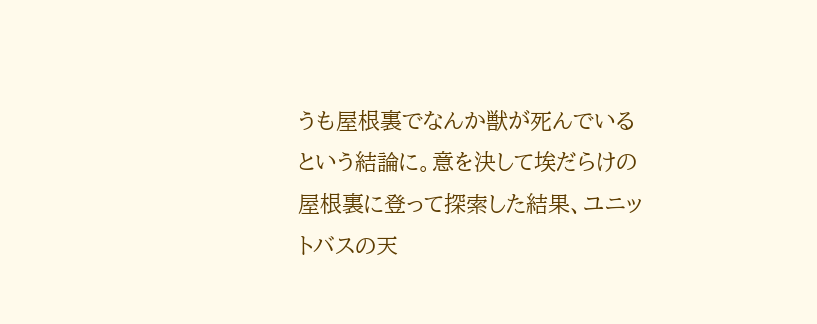うも屋根裏でなんか獣が死んでいるという結論に。意を決して埃だらけの屋根裏に登って探索した結果、ユニットバスの天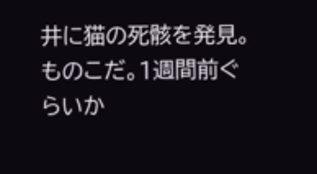井に猫の死骸を発見。ものこだ。1週間前ぐらいか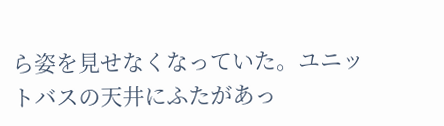ら姿を見せなくなっていた。ユニットバスの天井にふたがあっ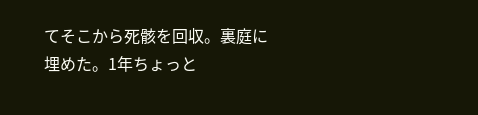てそこから死骸を回収。裏庭に埋めた。1年ちょっと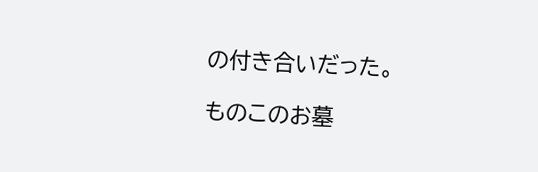の付き合いだった。

ものこのお墓